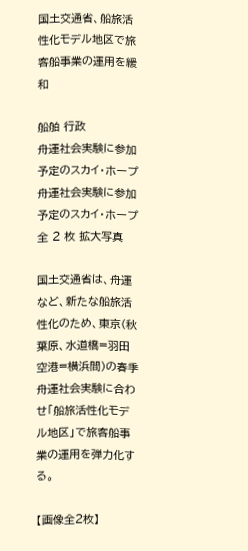国土交通省、船旅活性化モデル地区で旅客船事業の運用を緩和

船舶 行政
舟運社会実験に参加予定のスカイ・ホープ
舟運社会実験に参加予定のスカイ・ホープ 全 2 枚 拡大写真

国土交通省は、舟運など、新たな船旅活性化のため、東京(秋葉原、水道橋=羽田空港=横浜間)の春季舟運社会実験に合わせ「船旅活性化モデル地区」で旅客船事業の運用を弾力化する。

【画像全2枚】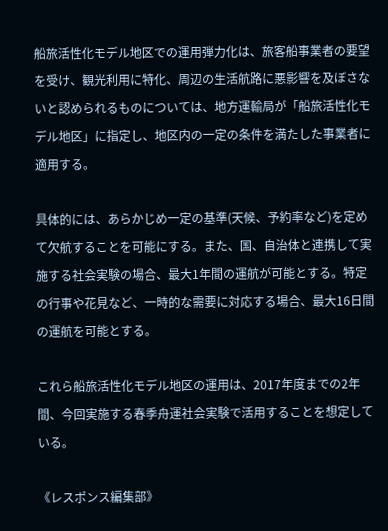船旅活性化モデル地区での運用弾力化は、旅客船事業者の要望を受け、観光利用に特化、周辺の生活航路に悪影響を及ぼさないと認められるものについては、地方運輸局が「船旅活性化モデル地区」に指定し、地区内の一定の条件を満たした事業者に適用する。

具体的には、あらかじめ一定の基準(天候、予約率など)を定めて欠航することを可能にする。また、国、自治体と連携して実施する社会実験の場合、最大1年間の運航が可能とする。特定の行事や花見など、一時的な需要に対応する場合、最大16日間の運航を可能とする。

これら船旅活性化モデル地区の運用は、2017年度までの2年間、今回実施する春季舟運社会実験で活用することを想定している。

《レスポンス編集部》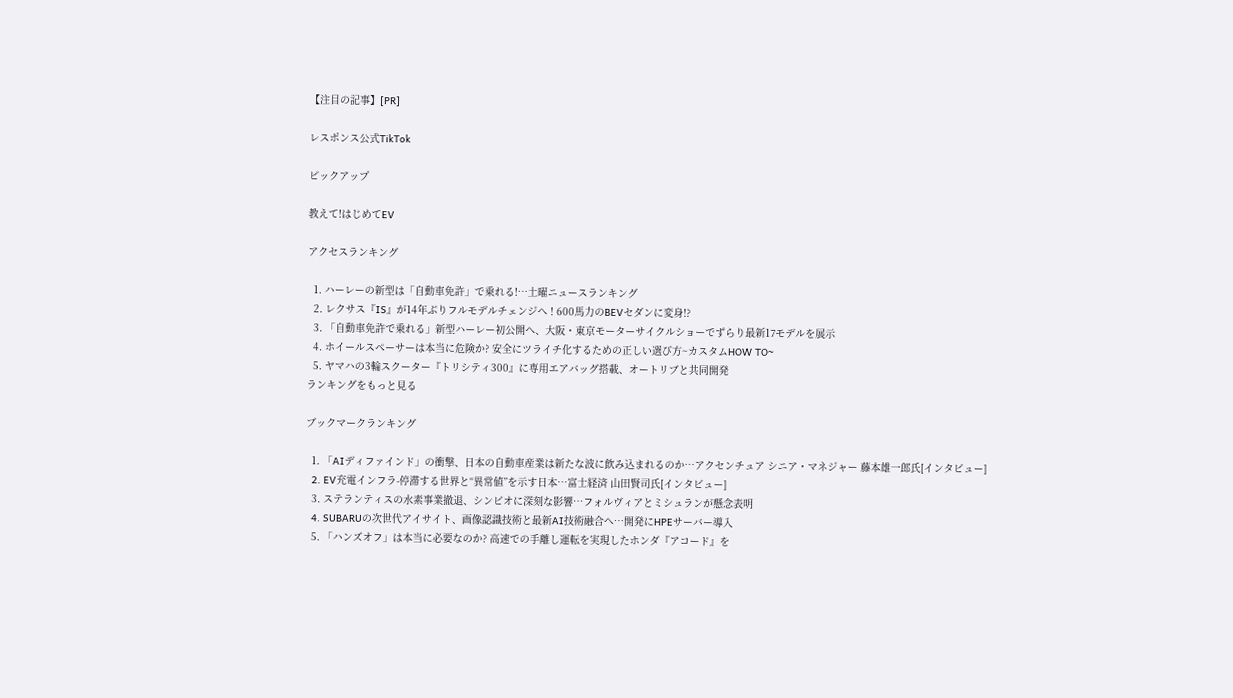【注目の記事】[PR]

レスポンス公式TikTok

ピックアップ

教えて!はじめてEV

アクセスランキング

  1. ハーレーの新型は「自動車免許」で乗れる!…土曜ニュースランキング
  2. レクサス『IS』が14年ぶりフルモデルチェンジへ ! 600馬力のBEVセダンに変身!?
  3. 「自動車免許で乗れる」新型ハーレー初公開へ、大阪・東京モーターサイクルショーでずらり最新17モデルを展示
  4. ホイールスペーサーは本当に危険か? 安全にツライチ化するための正しい選び方~カスタムHOW TO~
  5. ヤマハの3輪スクーター『トリシティ300』に専用エアバッグ搭載、オートリブと共同開発
ランキングをもっと見る

ブックマークランキング

  1. 「AIディファインド」の衝撃、日本の自動車産業は新たな波に飲み込まれるのか…アクセンチュア シニア・マネジャー 藤本雄一郎氏[インタビュー]
  2. EV充電インフラ-停滞する世界と“異常値”を示す日本…富士経済 山田賢司氏[インタビュー]
  3. ステランティスの水素事業撤退、シンビオに深刻な影響…フォルヴィアとミシュランが懸念表明
  4. SUBARUの次世代アイサイト、画像認識技術と最新AI技術融合へ…開発にHPEサーバー導入
  5. 「ハンズオフ」は本当に必要なのか? 高速での手離し運転を実現したホンダ『アコード』を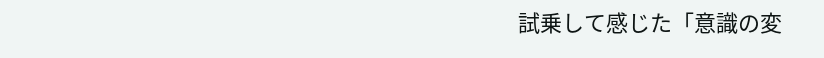試乗して感じた「意識の変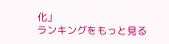化」
ランキングをもっと見る